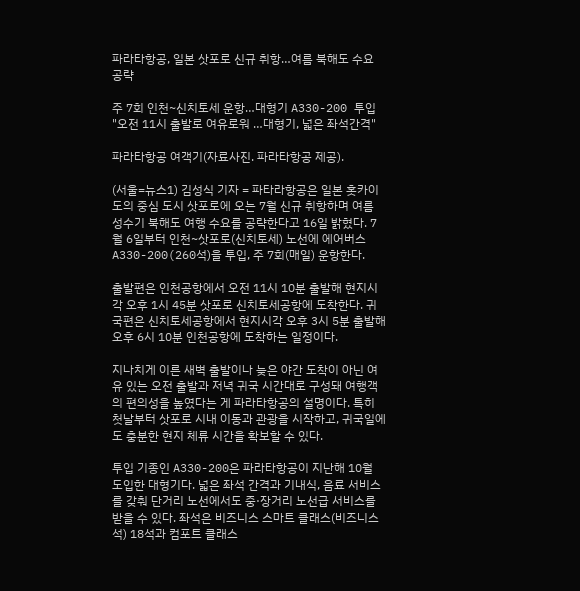파라타항공, 일본 삿포로 신규 취항…여름 북해도 수요 공략

주 7회 인천~신치토세 운항…대형기 A330-200 투입
"오전 11시 출발로 여유로워 …대형기, 넓은 좌석간격"

파라타항공 여객기(자료사진. 파라타항공 제공).

(서울=뉴스1) 김성식 기자 = 파타라항공은 일본 홋카이도의 중심 도시 삿포로에 오는 7월 신규 취항하며 여름 성수기 북해도 여행 수요를 공략한다고 16일 밝혔다. 7월 6일부터 인천~삿포로(신치토세) 노선에 에어버스 A330-200(260석)을 투입, 주 7회(매일) 운항한다.

출발편은 인천공항에서 오전 11시 10분 출발해 현지시각 오후 1시 45분 삿포로 신치토세공항에 도착한다. 귀국편은 신치토세공항에서 현지시각 오후 3시 5분 출발해 오후 6시 10분 인천공항에 도착하는 일정이다.

지나치게 이른 새벽 출발이나 늦은 야간 도착이 아닌 여유 있는 오전 출발과 저녁 귀국 시간대로 구성돼 여행객의 편의성을 높였다는 게 파라타항공의 설명이다. 특히 첫날부터 삿포로 시내 이동과 관광을 시작하고, 귀국일에도 충분한 현지 체류 시간을 확보할 수 있다.

투입 기종인 A330-200은 파라타항공이 지난해 10월 도입한 대형기다. 넓은 좌석 간격과 기내식, 음료 서비스를 갖춰 단거리 노선에서도 중·장거리 노선급 서비스를 받을 수 있다. 좌석은 비즈니스 스마트 클래스(비즈니스석) 18석과 컴포트 클래스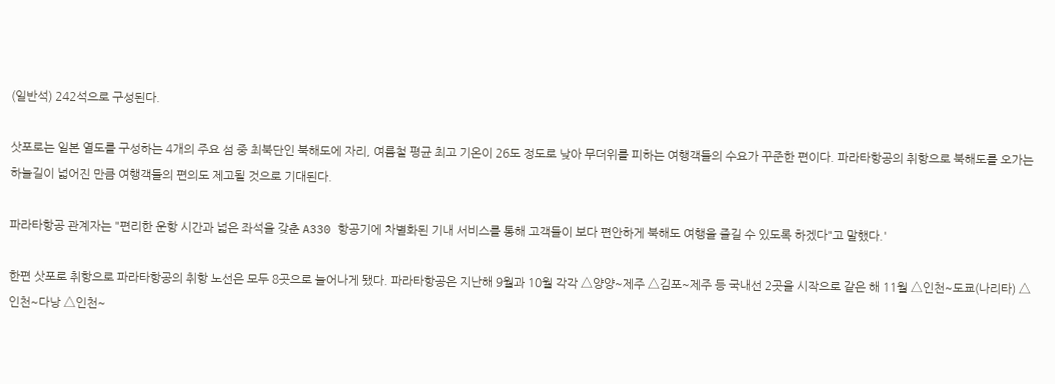(일반석) 242석으로 구성된다.

삿포로는 일본 열도를 구성하는 4개의 주요 섬 중 최북단인 북해도에 자리, 여름철 평균 최고 기온이 26도 정도로 낮아 무더위를 피하는 여행객들의 수요가 꾸준한 편이다. 파라타항공의 취항으로 북해도를 오가는 하늘길이 넓어진 만큼 여행객들의 편의도 제고될 것으로 기대된다.

파라타항공 관계자는 "편리한 운항 시간과 넓은 좌석을 갖춘 A330 항공기에 차별화된 기내 서비스를 통해 고객들이 보다 편안하게 북해도 여행을 즐길 수 있도록 하겠다"고 말했다.'

한편 삿포로 취항으로 파라타항공의 취항 노선은 모두 8곳으로 늘어나게 됐다. 파라타항공은 지난해 9월과 10월 각각 △양양~제주 △김포~제주 등 국내선 2곳을 시작으로 같은 해 11월 △인천~도쿄(나리타) △인천~다낭 △인천~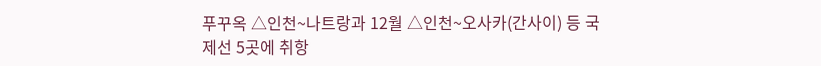푸꾸옥 △인천~나트랑과 12월 △인천~오사카(간사이) 등 국제선 5곳에 취항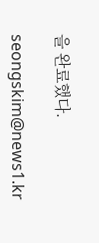을 완료했다.

seongskim@news1.kr